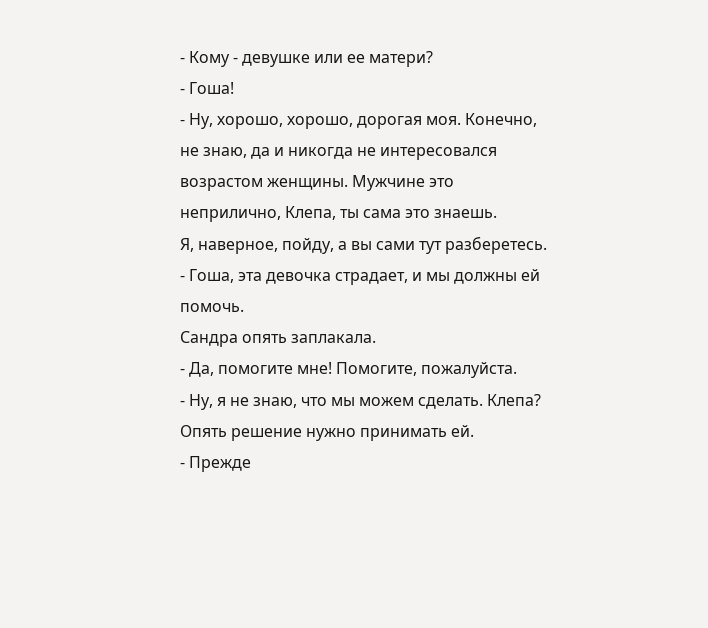- Кому - девушке или ее матери?
- Гоша!
- Ну, хорошо, хорошо, дорогая моя. Конечно, не знаю, да и никогда не интересовался возрастом женщины. Мужчине это неприлично, Клепа, ты сама это знаешь.
Я, наверное, пойду, а вы сами тут разберетесь.
- Гоша, эта девочка страдает, и мы должны ей помочь.
Сандра опять заплакала.
- Да, помогите мне! Помогите, пожалуйста.
- Ну, я не знаю, что мы можем сделать. Клепа?
Опять решение нужно принимать ей.
- Прежде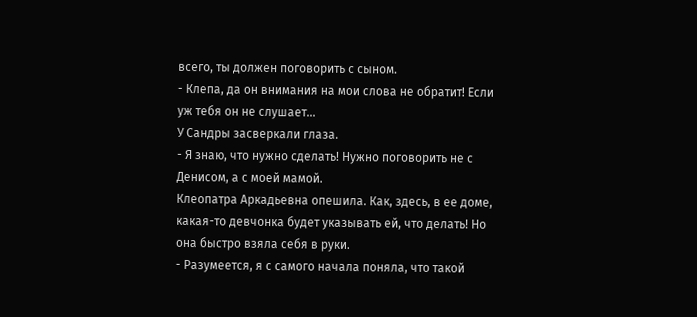всего, ты должен поговорить с сыном.
- Клепа, да он внимания на мои слова не обратит! Если уж тебя он не слушает...
У Сандры засверкали глаза.
- Я знаю, что нужно сделать! Нужно поговорить не с Денисом, а с моей мамой.
Клеопатра Аркадьевна опешила. Как, здесь, в ее доме, какая-то девчонка будет указывать ей, что делать! Но она быстро взяла себя в руки.
- Разумеется, я с самого начала поняла, что такой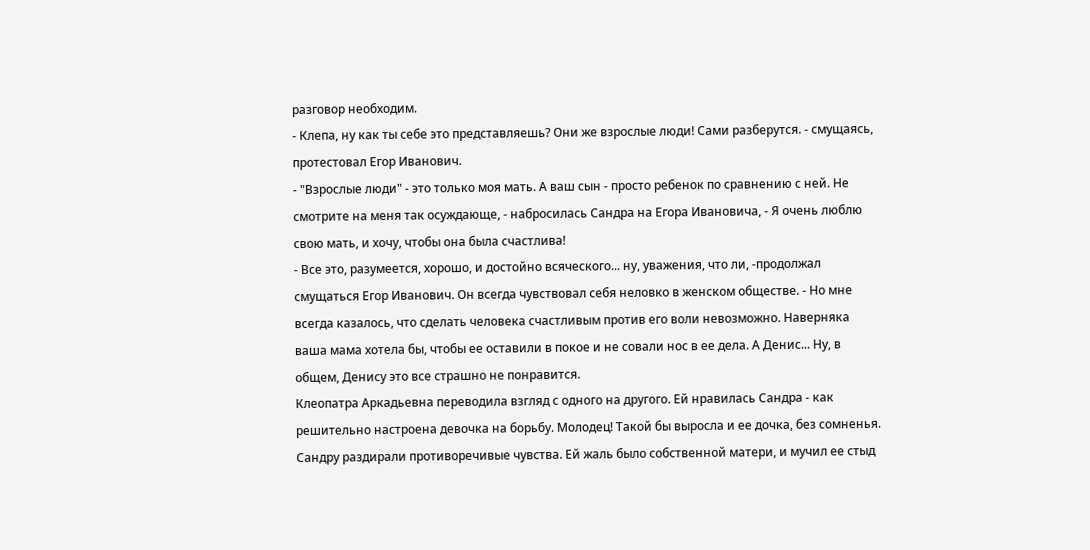разговор необходим.
- Клепа, ну как ты себе это представляешь? Они же взрослые люди! Сами разберутся. - смущаясь, протестовал Егор Иванович.
- "Взрослые люди" - это только моя мать. А ваш сын - просто ребенок по сравнению с ней. Не смотрите на меня так осуждающе, - набросилась Сандра на Егора Ивановича, - Я очень люблю свою мать, и хочу, чтобы она была счастлива!
- Все это, разумеется, хорошо, и достойно всяческого... ну, уважения, что ли, -продолжал смущаться Егор Иванович. Он всегда чувствовал себя неловко в женском обществе. - Но мне всегда казалось, что сделать человека счастливым против его воли невозможно. Наверняка ваша мама хотела бы, чтобы ее оставили в покое и не совали нос в ее дела. А Денис... Ну, в общем, Денису это все страшно не понравится.
Клеопатра Аркадьевна переводила взгляд с одного на другого. Ей нравилась Сандра - как решительно настроена девочка на борьбу. Молодец! Такой бы выросла и ее дочка, без сомненья.
Сандру раздирали противоречивые чувства. Ей жаль было собственной матери, и мучил ее стыд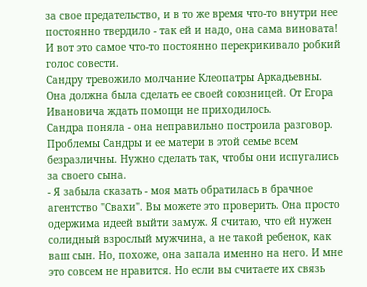за свое предательство, и в то же время что-то внутри нее постоянно твердило - так ей и надо, она сама виновата!
И вот это самое что-то постоянно перекрикивало робкий голос совести.
Сандру тревожило молчание Клеопатры Аркадьевны. Она должна была сделать ее своей союзницей. От Егора Ивановича ждать помощи не приходилось.
Сандра поняла - она неправильно построила разговор. Проблемы Сандры и ее матери в этой семье всем безразличны. Нужно сделать так, чтобы они испугались за своего сына.
- Я забыла сказать - моя мать обратилась в брачное агентство "Свахи". Вы можете это проверить. Она просто одержима идеей выйти замуж. Я считаю, что ей нужен солидный взрослый мужчина, а не такой ребенок, как ваш сын. Но, похоже, она запала именно на него. И мне это совсем не нравится. Но если вы считаете их связь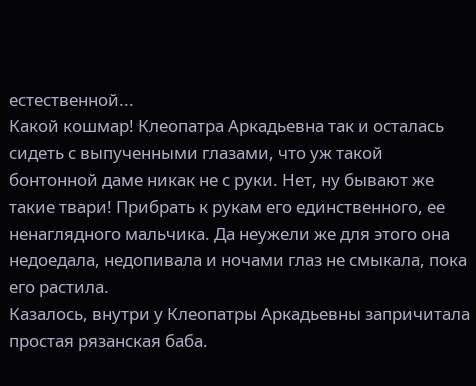естественной...
Какой кошмар! Клеопатра Аркадьевна так и осталась сидеть с выпученными глазами, что уж такой бонтонной даме никак не с руки. Нет, ну бывают же такие твари! Прибрать к рукам его единственного, ее ненаглядного мальчика. Да неужели же для этого она недоедала, недопивала и ночами глаз не смыкала, пока его растила.
Казалось, внутри у Клеопатры Аркадьевны запричитала простая рязанская баба.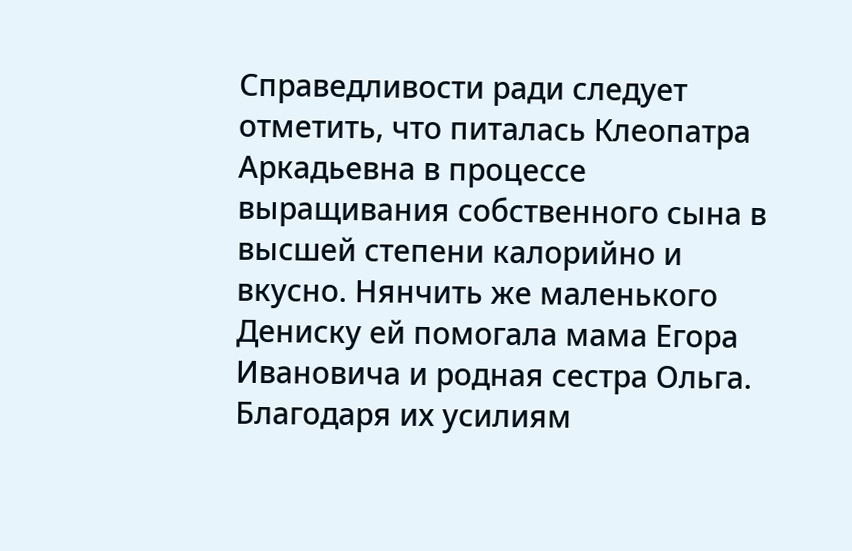Справедливости ради следует отметить, что питалась Клеопатра Аркадьевна в процессе выращивания собственного сына в высшей степени калорийно и вкусно. Нянчить же маленького Дениску ей помогала мама Егора Ивановича и родная сестра Ольга. Благодаря их усилиям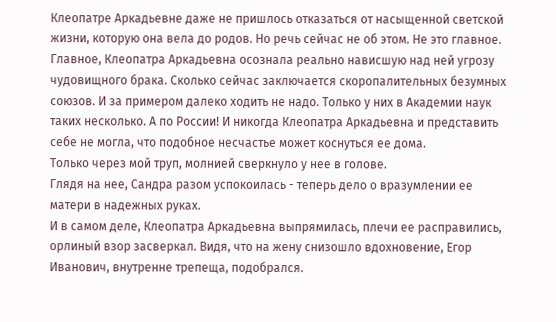Клеопатре Аркадьевне даже не пришлось отказаться от насыщенной светской жизни, которую она вела до родов. Но речь сейчас не об этом. Не это главное.
Главное, Клеопатра Аркадьевна осознала реально нависшую над ней угрозу чудовищного брака. Сколько сейчас заключается скоропалительных безумных союзов. И за примером далеко ходить не надо. Только у них в Академии наук таких несколько. А по России! И никогда Клеопатра Аркадьевна и представить себе не могла, что подобное несчастье может коснуться ее дома.
Только через мой труп, молнией сверкнуло у нее в голове.
Глядя на нее, Сандра разом успокоилась - теперь дело о вразумлении ее матери в надежных руках.
И в самом деле, Клеопатра Аркадьевна выпрямилась, плечи ее расправились, орлиный взор засверкал. Видя, что на жену снизошло вдохновение, Егор Иванович, внутренне трепеща, подобрался.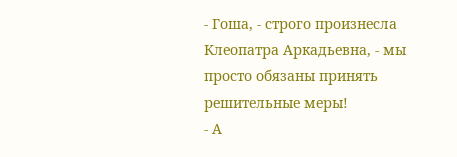- Гоша, - строго произнесла Клеопатра Аркадьевна, - мы просто обязаны принять решительные меры!
- А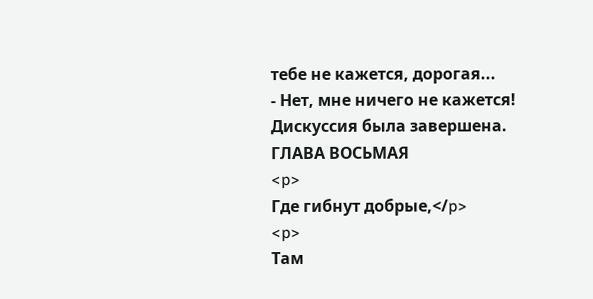тебе не кажется, дорогая...
- Нет, мне ничего не кажется!
Дискуссия была завершена.
ГЛАВА ВОСЬМАЯ
<p>
Где гибнут добрые,</p>
<p>
Там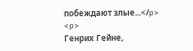побеждают злые...</p>
<p>
Генрих Гейне,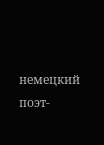немецкий поэт-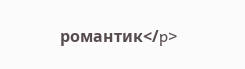романтик</p>